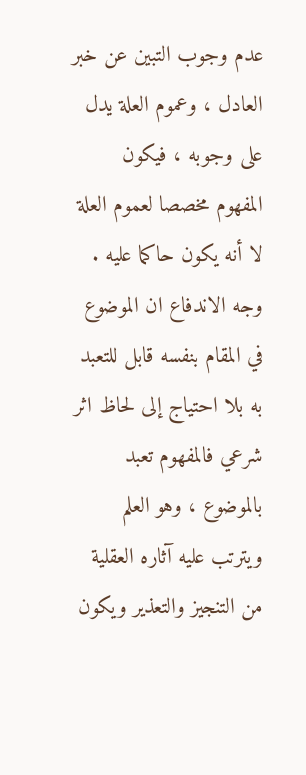عدم وجوب التبين عن خبر العادل ، وعموم العلة يدل على وجوبه ، فيكون المفهوم مخصصا لعموم العلة لا أنه يكون حاكما عليه .
وجه الاندفاع ان الموضوع في المقام بنفسه قابل للتعبد به بلا احتياج إلى لحاظ اثر شرعي فالمفهوم تعبد بالموضوع ، وهو العلم ويترتب عليه آثاره العقلية من التنجيز والتعذير ويكون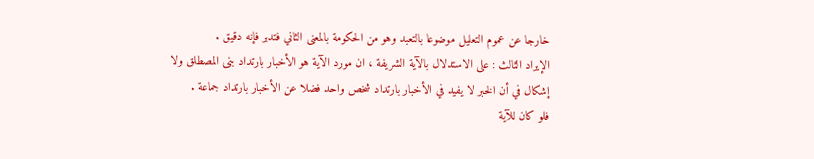خارجا عن عموم التعليل موضوعا بالتعبد وهو من الحكومة بالمعنى الثاني فتدبر فإنه دقيق .
الإيراد الثالث : على الاستدلال بالآية الشريفة ، ان مورد الآية هو الأخبار بارتداد بنى المصطلق ولا إشكال في أن الخبر لا يفيد في الأخبار بارتداد شخص واحد فضلا عن الأخبار بارتداد جماعة .
فلو كان للآية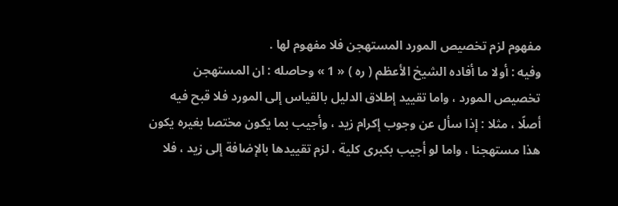مفهوم لزم تخصيص المورد المستهجن فلا مفهوم لها .
وفيه : أولا ما أفاده الشيخ الأعظم ( ره ) « 1 » وحاصله : ان المستهجن تخصيص المورد ، واما تقييد إطلاق الدليل بالقياس إلى المورد فلا قبح فيه أصلًا ، مثلا : إذا سأل عن وجوب إكرام زيد ، وأجيب بما يكون مختصا بغيره يكون هذا مستهجنا ، واما لو أجيب بكبرى كلية ، لزم تقييدها بالإضافة إلى زيد ، فلا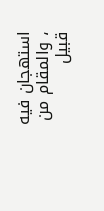استهجان فيه ، والمقام من قبيل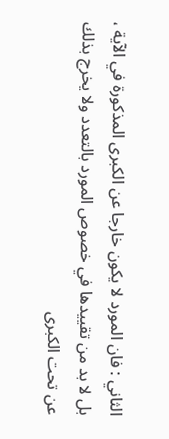الثاني : فان المورد لا يكون خارجا عن الكبرى المذكورة في الآية ، بل لا بد من تقييدها في خصوص المورد بالتعدد ولا يخرج بذلك عن تحت الكبرى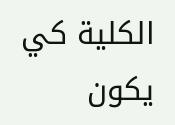الكلية كي يكون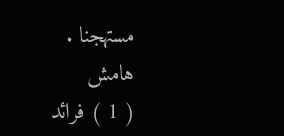مستهجنا .
هامش
( 1 ) فرائد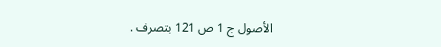الأصول ج 1 ص 121 بتصرف .